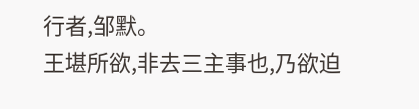行者,邹默。
王堪所欲,非去三主事也,乃欲迫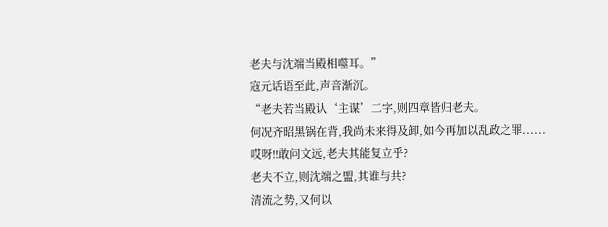老夫与沈端当殿相噬耳。”
寇元话语至此,声音渐沉。
“老夫若当殿认‘主谋’二字,则四章皆归老夫。
何况齐昭黑锅在背,我尚未来得及卸,如今再加以乱政之罪......
哎呀!!敢问文远,老夫其能复立乎?
老夫不立,则沈端之盟,其谁与共?
清流之势,又何以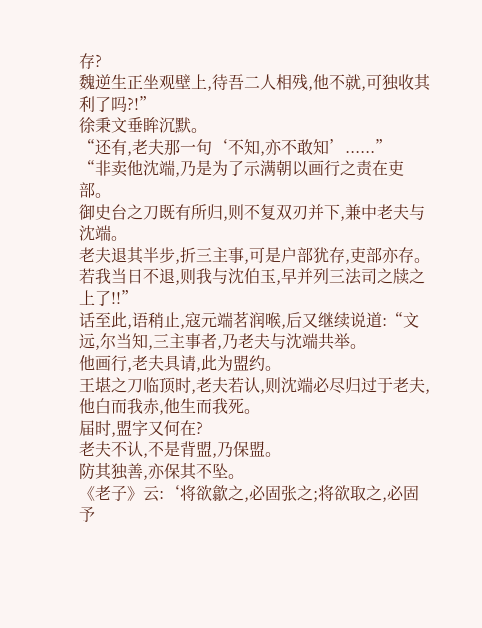存?
魏逆生正坐观壁上,待吾二人相残,他不就,可独收其利了吗?!”
徐秉文垂眸沉默。
“还有,老夫那一句‘不知,亦不敢知’......”
“非卖他沈端,乃是为了示满朝以画行之责在吏部。
御史台之刀既有所归,则不复双刃并下,兼中老夫与沈端。
老夫退其半步,折三主事,可是户部犹存,吏部亦存。
若我当日不退,则我与沈伯玉,早并列三法司之牍之上了!!”
话至此,语稍止,寇元端茗润喉,后又继续说道:“文远,尔当知,三主事者,乃老夫与沈端共举。
他画行,老夫具请,此为盟约。
王堪之刀临顶时,老夫若认,则沈端必尽归过于老夫,他白而我赤,他生而我死。
届时,盟字又何在?
老夫不认,不是背盟,乃保盟。
防其独善,亦保其不坠。
《老子》云:‘将欲歙之,必固张之;将欲取之,必固予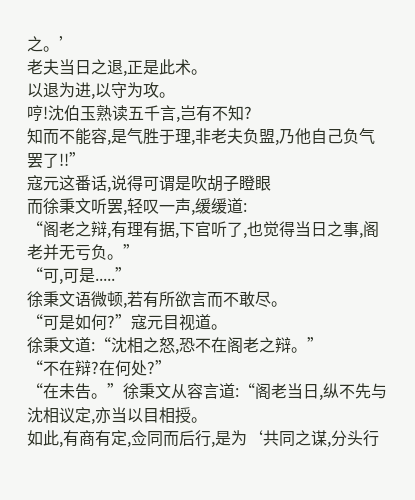之。’
老夫当日之退,正是此术。
以退为进,以守为攻。
哼!沈伯玉熟读五千言,岂有不知?
知而不能容,是气胜于理,非老夫负盟,乃他自己负气罢了!!”
寇元这番话,说得可谓是吹胡子瞪眼
而徐秉文听罢,轻叹一声,缓缓道:
“阁老之辩,有理有据,下官听了,也觉得当日之事,阁老并无亏负。”
“可,可是.....”
徐秉文语微顿,若有所欲言而不敢尽。
“可是如何?”寇元目视道。
徐秉文道:“沈相之怒,恐不在阁老之辩。”
“不在辩?在何处?”
“在未告。”徐秉文从容言道:“阁老当日,纵不先与沈相议定,亦当以目相授。
如此,有商有定,佥同而后行,是为‘共同之谋,分头行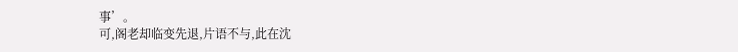事’。
可,阁老却临变先退,片语不与,此在沈